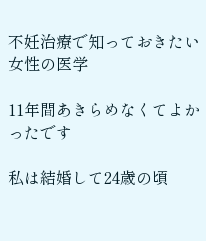不妊治療で知っておきたい 女性の医学

11年間あきらめなくてよかったです

私は結婚して24歳の頃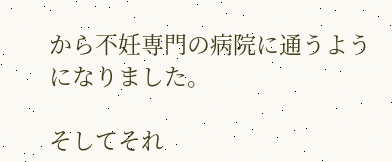から不妊専門の病院に通うようになりました。

そしてそれ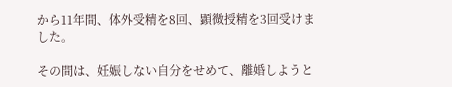から11年間、体外受精を8回、顕微授精を3回受けました。

その間は、妊娠しない自分をせめて、離婚しようと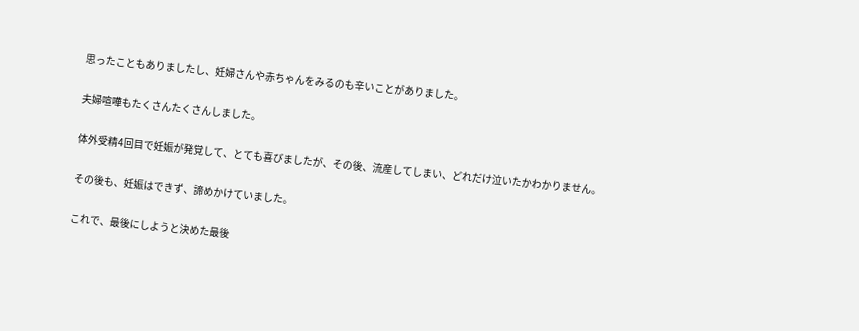思ったこともありましたし、妊婦さんや赤ちゃんをみるのも辛いことがありました。

夫婦喧嘩もたくさんたくさんしました。

体外受精4回目で妊娠が発覚して、とても喜びましたが、その後、流産してしまい、どれだけ泣いたかわかりません。

その後も、妊娠はできず、諦めかけていました。

これで、最後にしようと決めた最後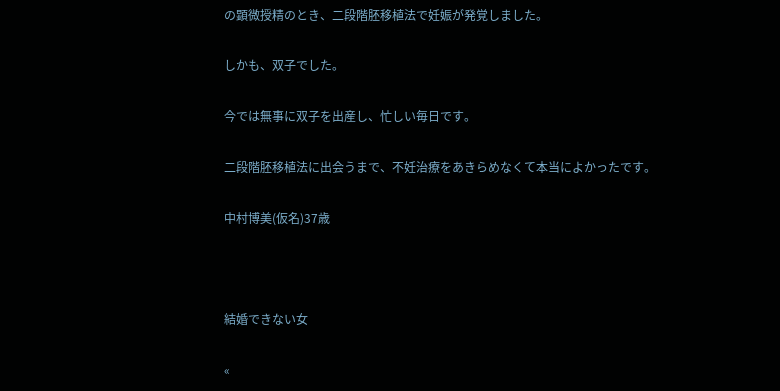の顕微授精のとき、二段階胚移植法で妊娠が発覚しました。

しかも、双子でした。

今では無事に双子を出産し、忙しい毎日です。

二段階胚移植法に出会うまで、不妊治療をあきらめなくて本当によかったです。

中村博美(仮名)37歳



結婚できない女

«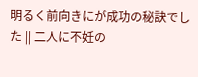明るく前向きにが成功の秘訣でした || 二人に不妊の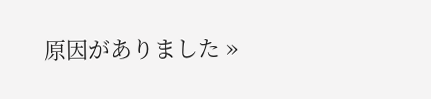原因がありました »